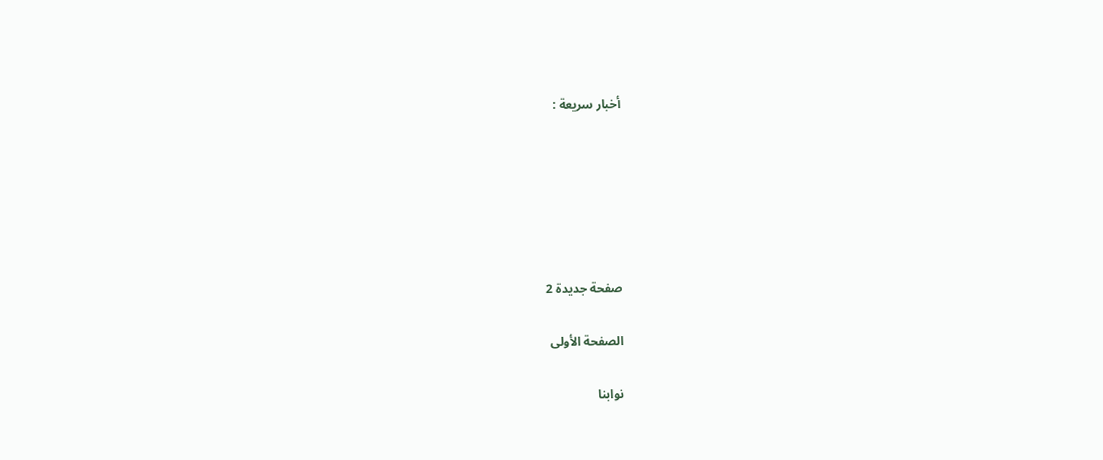أخبار سريعة :






صفحة جديدة 2

الصفحة الأولى

نوابنا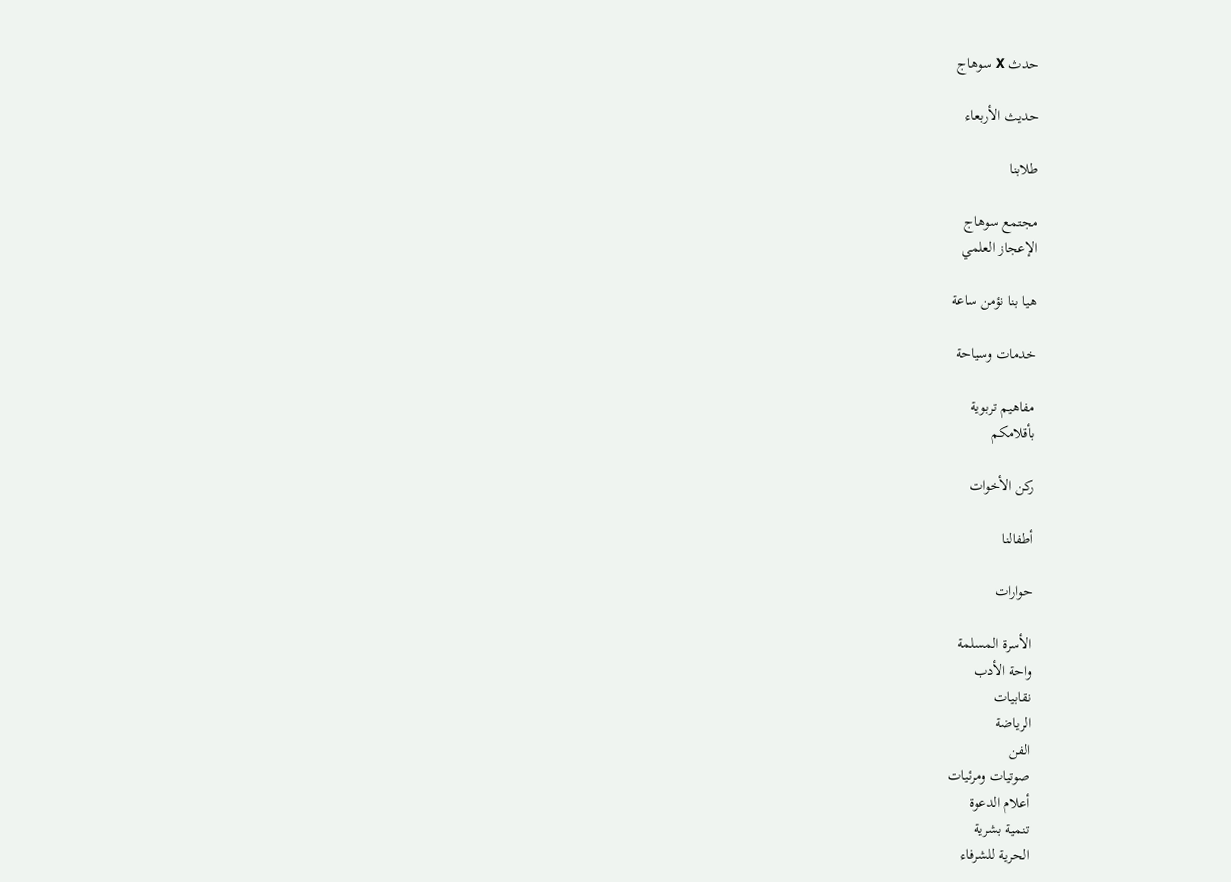حدث X سوهاج

حديث الأربعاء

طلابنا

مجتمع سوهاج
الإعجاز العلمي

هيا بنا نؤمن ساعة

خدمات وسياحة

مفاهيم تربوية
بأقلامكم

ركن الأخوات

أطفالنا

حوارات

الأسرة المسلمة
واحة الأدب
نقابيات
الرياضة
الفن
صوتيات ومرئيات
أعلام الدعوة
تنمية بشرية
الحرية للشرفاء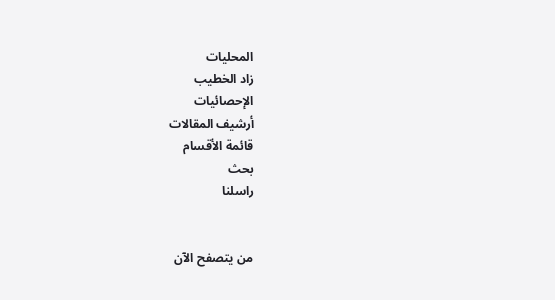المحليات
زاد الخطيب
الإحصائيات
أرشيف المقالات
قائمة الأقسام
بحث
راسلنا


من يتصفح الآن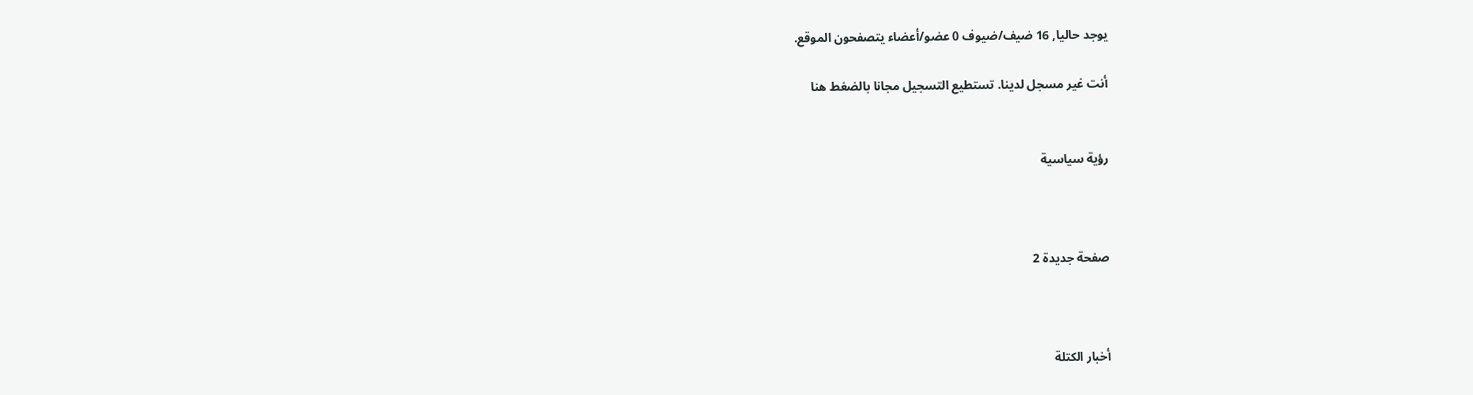يوجد حاليا, 16 ضيف/ضيوف 0 عضو/أعضاء يتصفحون الموقع.

أنت غير مسجل لدينا. تستطيع التسجيل مجانا بالضغط هنا


رؤية سياسية



صفحة جديدة 2



أخبار الكتلة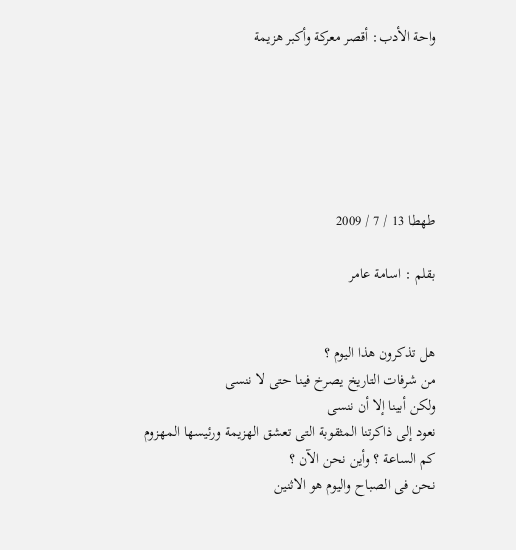واحة الأدب: أقصر معركة وأكبر هزيمة






طهطا 13 / 7 / 2009

بقلم : اسامة عامر


هل تذكرون هذا اليوم ؟
من شرفات التاريخ يصرخ فينا حتى لا ننسى
ولكن أبينا إلا أن ننسى
نعود إلى ذاكرتنا المثقوبة التى تعشق الهزيمة ورئيسها المهزوم
كم الساعة ؟ وأين نحن الآن ؟
نحن فى الصباح واليوم هو الاثنين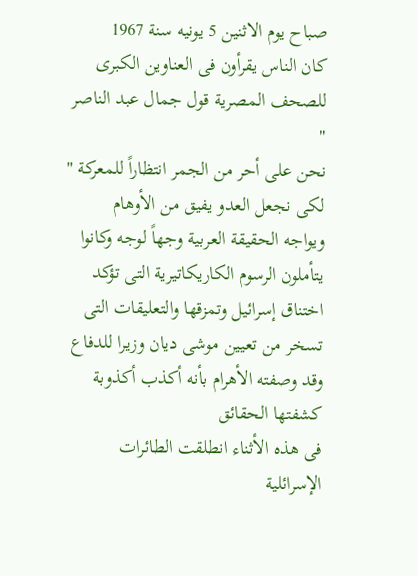صباح يوم الاثنين 5 يونيه سنة 1967
كان الناس يقرأون فى العناوين الكبرى للصحف المصرية قول جمال عبد الناصر
"
نحن على أحر من الجمر انتظاراً للمعركة " لكى نجعل العدو يفيق من الأوهام
ويواجه الحقيقة العربية وجهاً لوجه وكانوا يتأملون الرسوم الكاريكاتيرية التى تؤكد
اختناق إسرائيل وتمزقها والتعليقات التى تسخر من تعيين موشى ديان وزيرا للدفاع
وقد وصفته الأهرام بأنه أكذب أكذوبة كشفتها الحقائق
فى هذه الأثناء انطلقت الطائرات الإسرائلية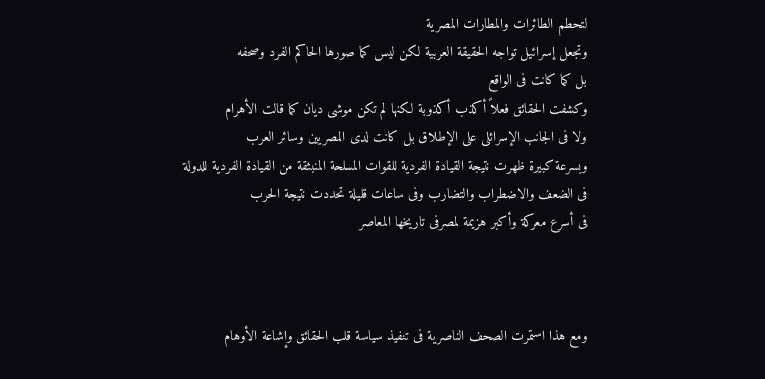لتحطم الطائرات والمطارات المصرية
وتجعل إسرائيل تواجه الحقيقة العربية لكن ليس كما صورها الحاكم الفرد وصحفه
بل كما كانت فى الواقع
وكشفت الحقائق فعلاً أكذب أكذوبة لكنها لم تكن موشى ديان كما قالت الأهرام
ولا فى الجانب الإسرائلى على الإطلاق بل كانت لدى المصريين وسائر العرب
وبسرعة كبيرة ظهرت نتيجة القيادة الفردية للقوات المسلحة المنبثقة من القيادة الفردية للدولة
فى الضعف والاضطراب والتضارب وفى ساعات قليلة تحددت نتيجة الحرب
فى أسرع معركة وأكبر هزيمة لمصرفى تاريخها المعاصر



ومع هذا استمرت الصحف الناصرية فى تنفيذ سياسة قلب الحقائق وإشاعة الأوهام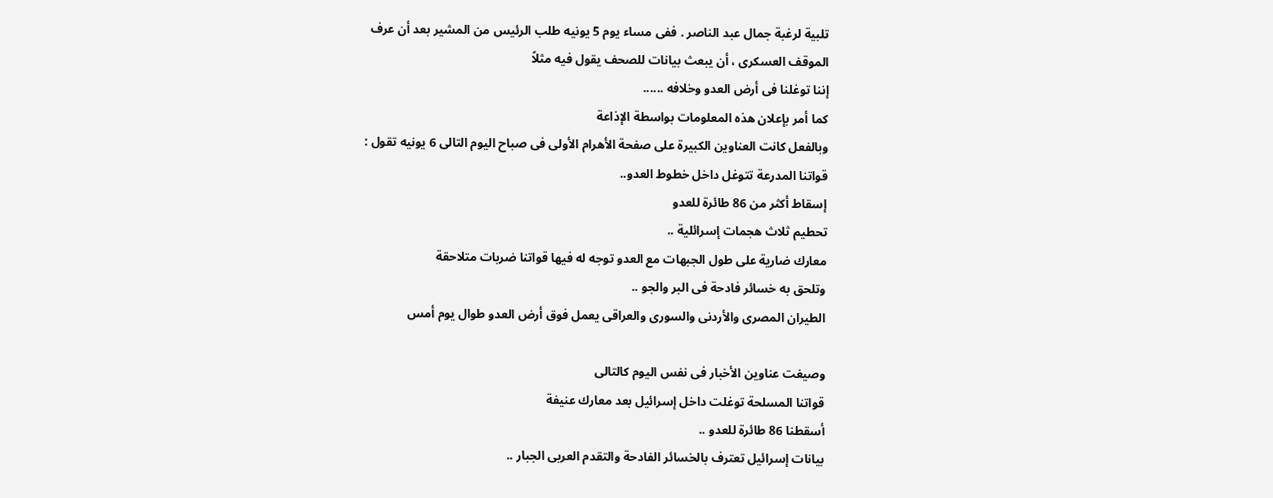تلبية لرغبة جمال عبد الناصر . ففى مساء يوم 5 يونيه طلب الرئيس من المشير بعد أن عرف
الموقف العسكرى ، أن يبعث بيانات للصحف يقول فيه مثلاً
إننا توغلنا فى أرض العدو وخلافه ......
كما أمر بإعلان هذه المعلومات بواسطة الإذاعة
وبالفعل كانت العناوين الكبيرة على صفحة الأهرام الأولى فى صباح اليوم التالى 6 يونيه تقول :
قواتنا المدرعة تتوغل داخل خطوط العدو..
إسقاط أكثر من 86 طائرة للعدو
تحطيم ثلاث هجمات إسرائلية ..
معارك ضارية على طول الجبهات مع العدو توجه له فيها قواتنا ضربات متلاحقة
وتلحق به خسائر فادحة فى البر والجو ..
الطيران المصرى والأردنى والسورى والعراقى يعمل فوق أرض العدو طوال يوم أمس

وصيغت عناوين الأخبار فى نفس اليوم كالتالى
قواتنا المسلحة توغلت داخل إسرائيل بعد معارك عنيفة
أسقطنا 86 طائرة للعدو ..
بيانات إسرائيل تعترف بالخسائر الفادحة والتقدم العربى الجبار ..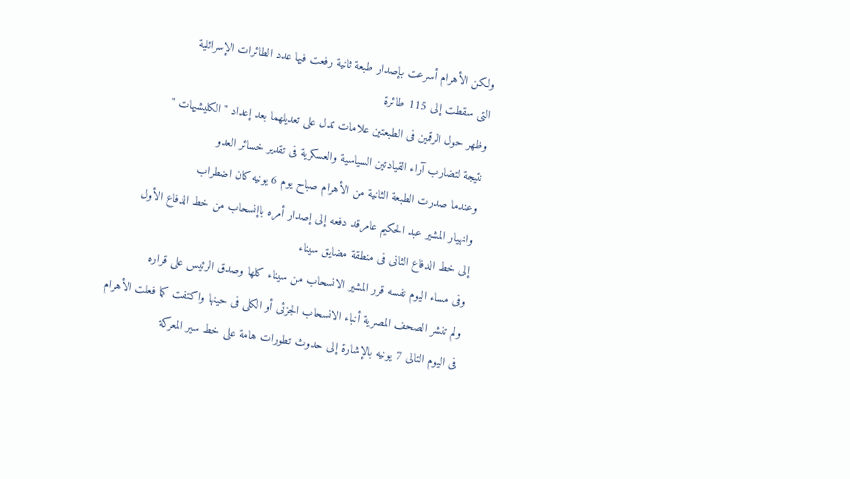ولكن الأهرام أسرعت بإصدار طبعة ثانية رفعت فيها عدد الطائرات الإسرائلية
التى سقطت إلى 115 طائرة
وظهر حول الرقمين فى الطبعتين علامات تدل على تعديلهما بعد إعداد " الكليشيهات "
نتيجة لتضارب آراء القيادتين السياسية والعسكرية فى تقدير خسائر العدو
وعندما صدرت الطبعة الثانية من الأهرام صباح يوم 6 يونيه كان اضطراب
وانهيار المشير عبد الحكيم عامرقد دفعه إلى إصدار أمره باإنسحاب من خط الدفاع الأول
إلى خط الدفاع الثانى فى منطقة مضايق سيناء
وفى مساء اليوم نفسه قرر المشير الانسحاب من سيناء كلها وصدق الرئيس على قراره
ولم تنشر الصحف المصرية أنباء الانسحاب الجزئى أو الكلى فى حينها واكتفت كما فعلت الأهرام
فى اليوم التالى 7 يونيه بالإشارة إلى حدوث تطورات هامة على خط سير المعركة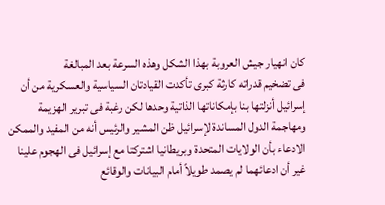كان انهيار جيش العروبة بهذا الشكل وهذه السرعة بعد المبالغة
فى تضخيم قدراته كارثة كبرى تأكدت القيادتان السياسية والعسكرية من أن
إسرائيل أنزلتها بنا بإمكاناتها الذاتية وحدها لكن رغبة فى تبرير الهزيمة
ومهاجمة الدول المساندة لإسرائيل ظن المشير والرئيس أنه من المفيد والممكن
الادعاء بأن الولايات المتحدة وبريطانيا اشتركتا مع إسرائيل فى الهجوم علينا
غير أن ادعائهما لم يصمد طويلاً أمام البيانات والوقائع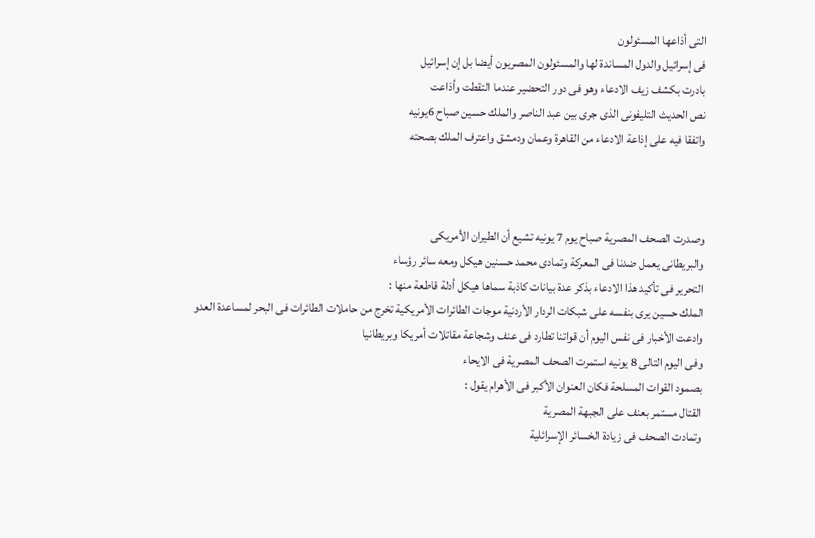التى أذاعها المسئولون
فى إسرائيل والدول المساندة لها والمسئولون المصريون أيضا بل إن إسرائيل
بادرت بكشف زيف الادعاء وهو فى دور التحضير عندما التقطت وأذاعت
نص الحديث التليفونى الذى جرى بين عبد الناصر والملك حسين صباح 6يونيه
واتفقا فيه على إذاعة الادعاء من القاهرة وعمان ودمشق واعترف الملك بصحته



وصدرت الصحف المصرية صباح يوم 7 يونيه تشيع أن الطيران الأمريكى
والبريطانى يعمل ضدنا فى المعركة وتمادى محمد حسنين هيكل ومعه سائر رؤساء
التحرير فى تأكيد هذا الادعاء بذكر عدة بيانات كاذبة سماها هيكل أدلة قاطعة منها :
الملك حسين يرى بنفسه على شبكات الردار الأردنية موجات الطائرات الأمريكية تخرج من حاملات الطائرات فى البحر لمساعدة العدو
وادعت الأخبار فى نفس اليوم أن قواتنا تطارد فى عنف وشجاعة مقاتلات أمريكا وبريطانيا
وفى اليوم التالى 8 يونيه استمرت الصحف المصرية فى الايحاء
بصمود القوات المسلحة فكان العنوان الأكبر فى الأهرام يقول :
القتال مستمر بعنف على الجبهة المصرية
وتمادت الصحف فى زيادة الخسائر الإسرائلية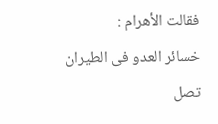فقالت الأهرام :
خسائر العدو فى الطيران تصل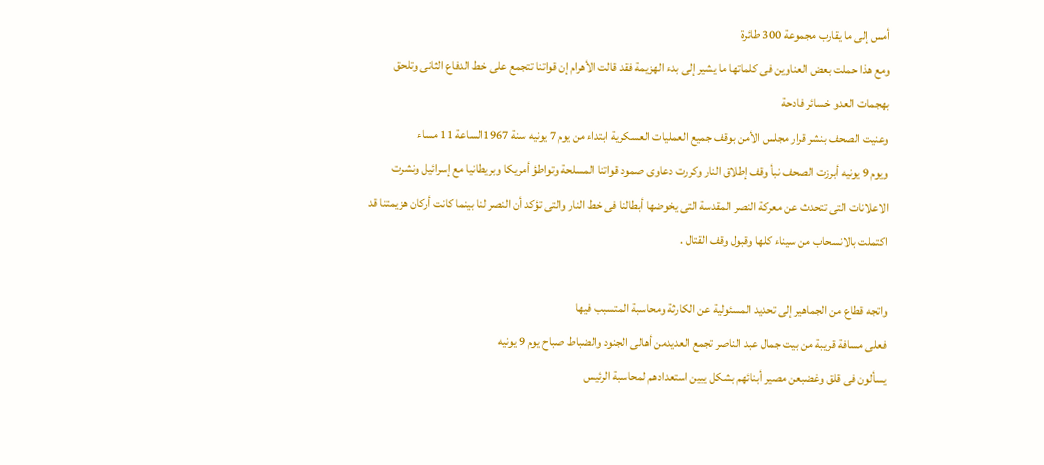أمس إلى ما يقارب مجموعة 300 طائرة
ومع هذا حملت بعض العناوين فى كلماتها ما يشير إلى بدء الهزيمة فقد قالت الأهرام إن قواتنا تتجمع على خط الدفاع الثانى وتلحق بهجمات العدو خسائر فادحة
وعنيت الصحف بنشر قرار مجلس الأمن بوقف جميع العمليات العسكرية ابتداء من يوم 7 يونيه سنة 1967الساعة 11 مساء
ويوم 9 يونيه أبرزت الصحف نبأ وقف إطلاق النار وكررت دعاوى صمود قواتنا المسلحة وتواطؤ أمريكا وبريطانيا مع إسرائيل ونشرت الاعلانات التى تتحدث عن معركة النصر المقدسة التى يخوضها أبطالنا فى خط النار والتى تؤكد أن النصر لنا بينما كانت أركان هزيمتنا قد اكتملت بالانسحاب من سيناء كلها وقبول وقف القتال .

واتجه قطاع من الجماهير إلى تحديد المسئولية عن الكارثة ومحاسبة المتسبب فيها
فعلى مسافة قريبة من بيت جمال عبد الناصر تجمع العديدمن أهالى الجنود والضباط صباح يوم 9 يونيه
يسألون فى قلق وغضبعن مصير أبنائهم بشكل يبين استعدادهم لمحاسبة الرئيس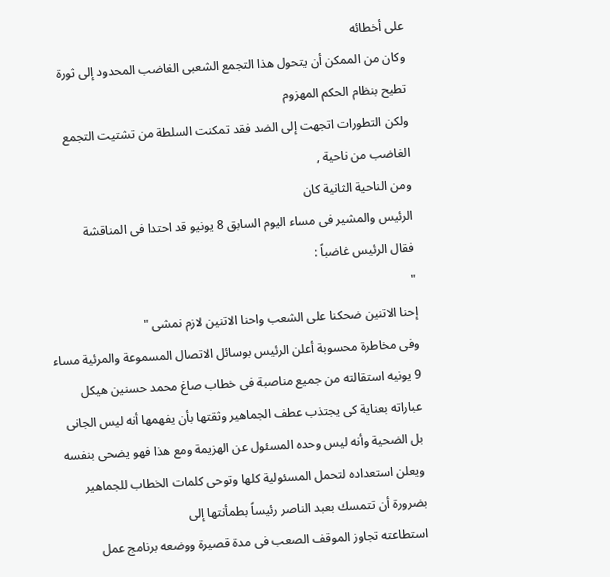على أخطائه
وكان من الممكن أن يتحول هذا التجمع الشعبى الغاضب المحدود إلى ثورة تطيح بنظام الحكم المهزوم
ولكن التطورات اتجهت إلى الضد فقد تمكنت السلطة من تشتيت التجمع الغاضب من ناحية ,
ومن الناحية الثانية كان
الرئيس والمشير فى مساء اليوم السابق 8 يونيو قد احتدا فى المناقشة
فقال الرئيس غاضباً :
"
إحنا الاتنين ضحكنا على الشعب واحنا الاتنين لازم نمشى "
وفى مخاطرة محسوبة أعلن الرئيس بوسائل الاتصال المسموعة والمرئية مساء 9 يونيه استقالته من جميع مناصبة فى خطاب صاغ محمد حسنين هيكل عباراته بعناية كى يجتذب عطف الجماهير وثقتها بأن يفهمها أنه ليس الجانى بل الضحية وأنه ليس وحده المسئول عن الهزيمة ومع هذا فهو يضحى بنفسه ويعلن استعداده لتحمل المسئولية كلها وتوحى كلمات الخطاب للجماهير بضرورة أن تتمسك بعبد الناصر رئيساً بطمأنتها إلى
استطاعته تجاوز الموقف الصعب فى مدة قصيرة ووضعه برنامج عمل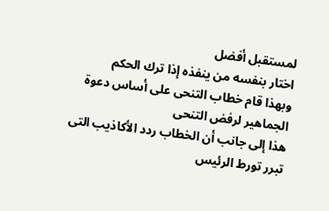لمستقبل أفضل
اختار بنفسه من ينفذه إذا ترك الحكم
وبهذا قام خطاب التنحى على أساس دعوة الجماهير لرفض التنحى
هذا إلى جانب أن الخطاب ردد الأكاذيب التى تبرر تورط الرئيس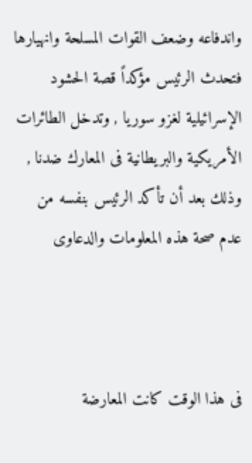واندفاعه وضعف القوات المسلحة وانهيارها فتحدث الرئيس مؤكداً قصة الحشود الإسرائيلية لغزو سوريا , وتدخل الطائرات الأمريكية والبريطانية فى المعارك ضدنا , وذلك بعد أن تأكد الرئيس بنفسه من عدم صحة هذه المعلومات والدعاوى



فى هذا الوقت كانت المعارضة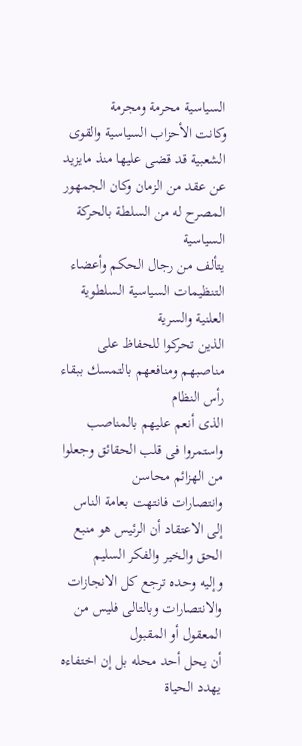السياسية محرمة ومجرمة
وكانت الأحزاب السياسية والقوى الشعبية قد قضى عليها منذ مايزيد
عن عقد من الزمان وكان الجمهور المصرح له من السلطة بالحركة السياسية
يتألف من رجال الحكم وأعضاء التنظيمات السياسية السلطوية العلنية والسرية
الذين تحركوا للحفاظ على مناصبهم ومنافعهم بالتمسك ببقاء رأس النظام
الذى أنعم عليهم بالمناصب واستمروا فى قلب الحقائق وجعلوا من الهزائم محاسن
وانتصارات فانتهت بعامة الناس إلى الاعتقاد أن الرئيس هو منبع الحق والخير والفكر السليم
وإليه وحده ترجع كل الانجازات والانتصارات وبالتالى فليس من المعقول أو المقبول
أن يحل أحد محله بل إن اختفاءه يهدد الحياة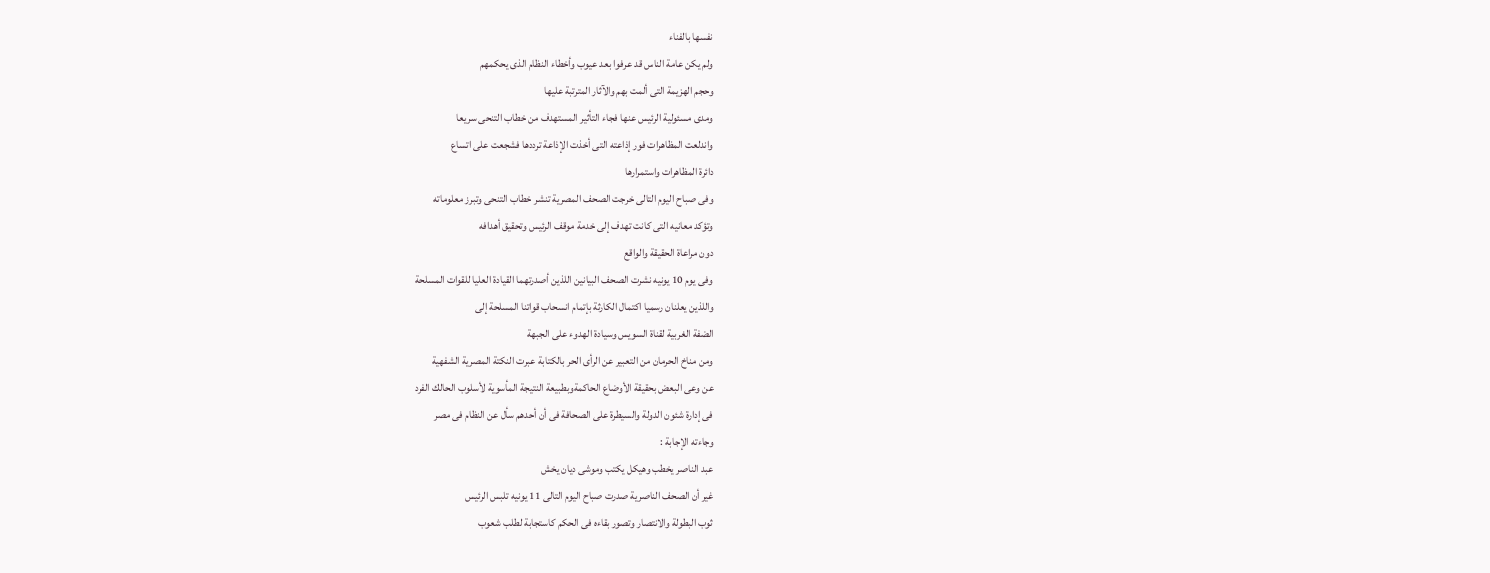نفسها بالفناء
ولم يكن عامة الناس قد عرفوا بعد عيوب وأخطاء النظام الذى يحكمهم
وحجم الهزيمة التى ألمت بهم والآثار المترتبة عليها
ومدى مسئولية الرئيس عنها فجاء التأثير المستهدف من خطاب التنحى سريعا
واندلعت المظاهرات فور إذاعته التى أخذت الإذاعة ترددها فشجعت على اتساع
دائرة المظاهرات واستمرارها
وفى صباح اليوم التالى خرجت الصحف المصرية تنشر خطاب التنحى وتبرز معلوماته
وتؤكد معانيه التى كانت تهدف إلى خدمة موقف الرئيس وتحقيق أهدافه
دون مراعاة الحقيقة والواقع
وفى يوم 10 يونيه نشرت الصحف البيانين اللذين أصدرتهما القيادة العليا للقوات المسلحة
واللذين يعلنان رسميا اكتمال الكارثة بإتمام انسحاب قواتنا المسلحة إلى
الضفة الغربية لقناة السويس وسيادة الهدوء على الجبهة
ومن مناخ الحرمان من التعبير عن الرأى الحر بالكتابة عبرت النكتة المصرية الشفهية
عن وعى البعض بحقيقة الأوضاع الحاكمةوبطبيعة النتيجة المأسوية لأسلوب الحالك الفرد
فى إدارة شئون الدولة والسيطرة على الصحافة فى أن أحدهم سأل عن النظام فى مصر
وجاءته الإجابة :
عبد الناصر يخطب وهيكل يكتب وموشى ديان يخش
غير أن الصحف الناصرية صدرت صباح اليوم التالى 11 يونيه تلبس الرئيس
ثوب البطولة والانتصار وتصور بقاءه فى الحكم كاستجابة لطلب شعوب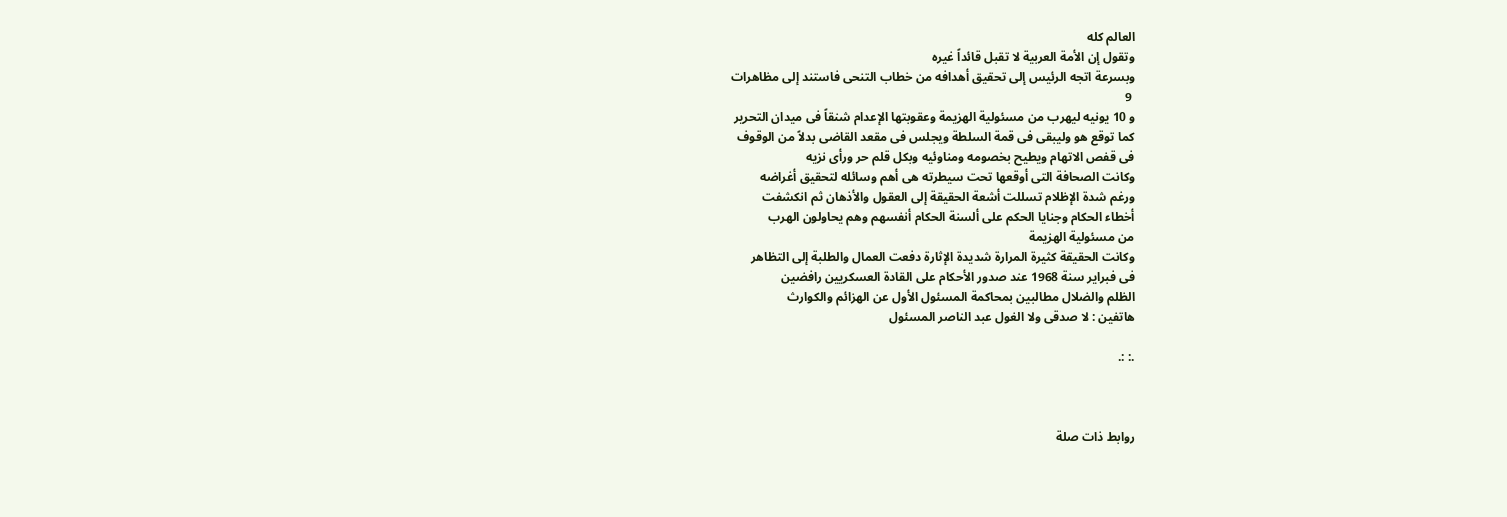العالم كله
وتقول إن الأمة العربية لا تقبل قائداً غيره
وبسرعة اتجه الرئيس إلى تحقيق أهدافه من خطاب التنحى فاستند إلى مظاهرات
 9
و 10 يونيه ليهرب من مسئولية الهزيمة وعقوبتها الإعدام شنقاً فى ميدان التحرير
كما توقع هو وليبقى فى قمة السلطة ويجلس فى مقعد القاضى بدلاً من الوقوف
فى قفص الاتهام ويطيح بخصومه ومناوئيه وبكل قلم حر ورأى نزيه
وكانت الصحافة التى أوقعها تحت سيطرته هى أهم وسائله لتحقيق أغراضه
ورغم شدة الإظلام تسللت أشعة الحقيقة إلى العقول والأذهان ثم انكشفت
أخطاء الحكام وجنايا الحكم على ألسنة الحكام أنفسهم وهم يحاولون الهرب
من مسئولية الهزيمة
وكانت الحقيقة كثيرة المرارة شديدة الإثارة دفعت العمال والطلبة إلى التظاهر
فى فبراير سنة 1968 عند صدور الأحكام على القادة العسكريين رافضين
الظلم والضلال مطالبين بمحاكمة المسئول الأول عن الهزائم والكوارث
هاتفين : لا صدقى ولا الغول عبد الناصر المسئول

.: :.



روابط ذات صلة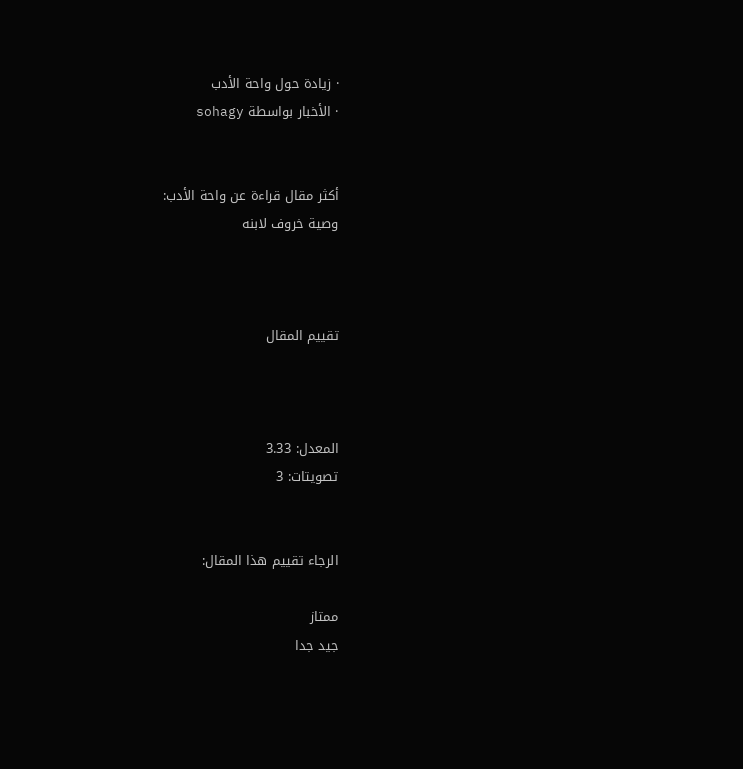· زيادة حول واحة الأدب
· الأخبار بواسطة sohagy


أكثر مقال قراءة عن واحة الأدب:
وصية خروف لابنه



تقييم المقال



المعدل: 3.33
تصويتات: 3


الرجاء تقييم هذا المقال:

ممتاز
جيد جدا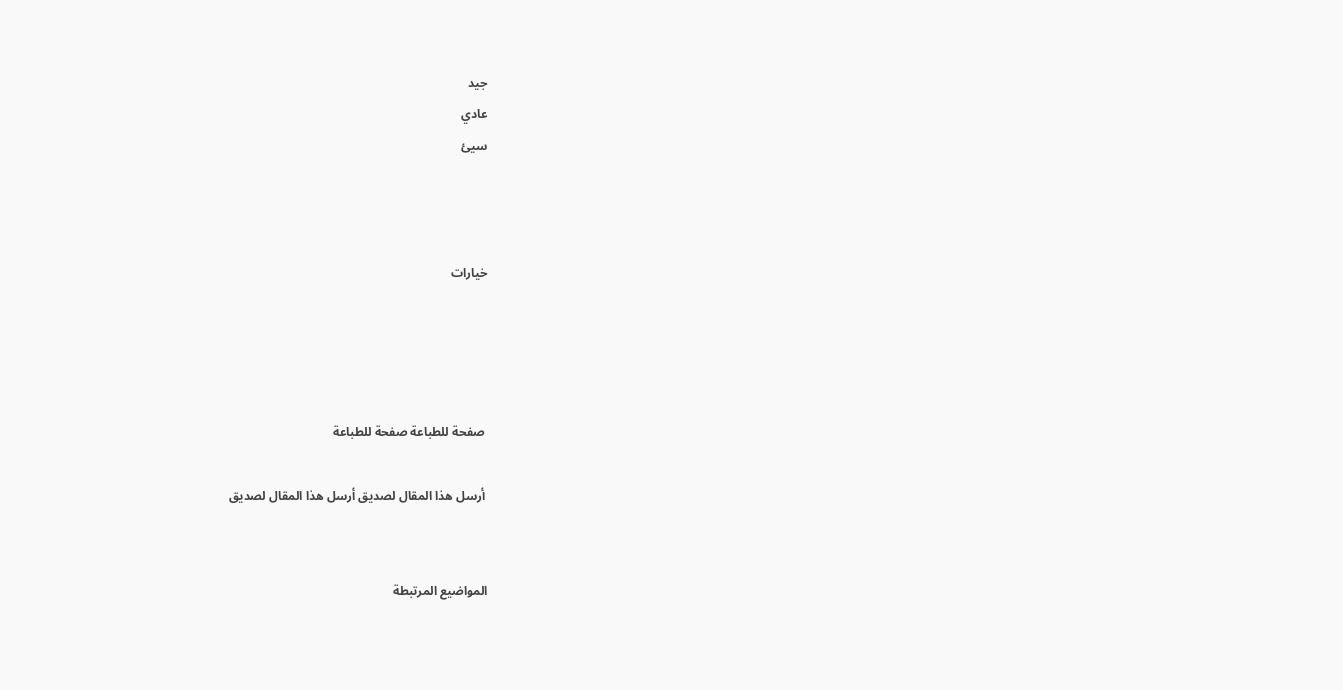جيد
عادي
سيئ



خيارات




 صفحة للطباعة صفحة للطباعة

 أرسل هذا المقال لصديق أرسل هذا المقال لصديق


المواضيع المرتبطة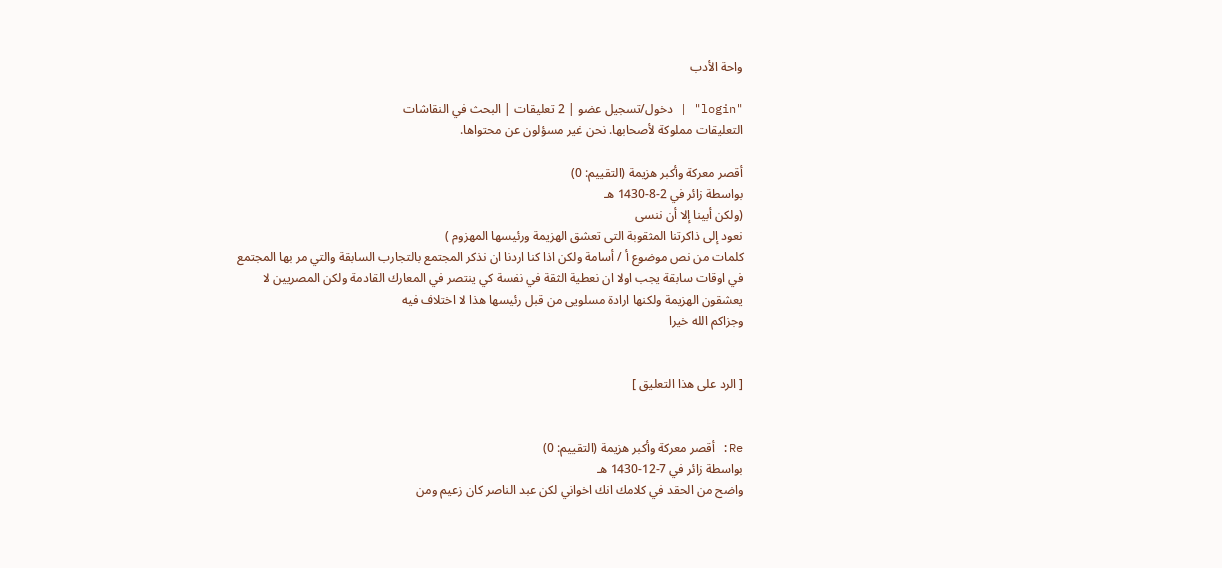واحة الأدب

"login" | دخول/تسجيل عضو | 2 تعليقات | البحث في النقاشات
التعليقات مملوكة لأصحابها. نحن غير مسؤلون عن محتواها.

أقصر معركة وأكبر هزيمة (التقييم: 0)
بواسطة زائر في 2-8-1430 هـ
(ولكن أبينا إلا أن ننسى
نعود إلى ذاكرتنا المثقوبة التى تعشق الهزيمة ورئيسها المهزوم )
كلمات من نص موضوع أ / أسامة ولكن اذا كنا اردنا ان نذكر المجتمع بالتجارب السابقة والتي مر بها المجتمع في اوقات سابقة يجب اولا ان نعطية الثقة في نفسة كي ينتصر في المعارك القادمة ولكن المصريين لا يعشقون الهزيمة ولكنها ارادة مسلويى من قبل رئيسها هذا لا اختلاف فيه
وجزاكم الله خيرا


[ الرد على هذا التعليق ]


Re: أقصر معركة وأكبر هزيمة (التقييم: 0)
بواسطة زائر في 7-12-1430 هـ
واضح من الحقد في كلامك انك اخواني لكن عبد الناصر كان زعيم ومن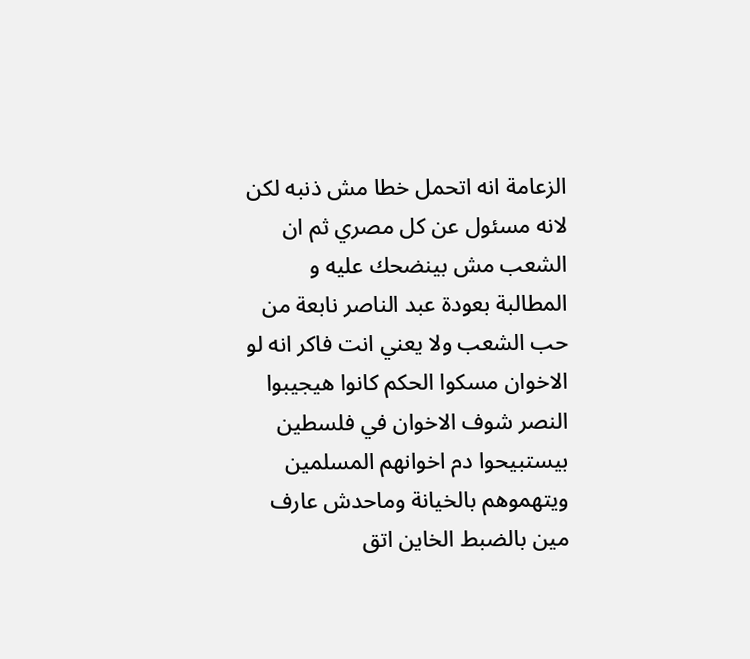الزعامة انه اتحمل خطا مش ذنبه لكن لانه مسئول عن كل مصري ثم ان الشعب مش بينضحك عليه و المطالبة بعودة عبد الناصر نابعة من حب الشعب ولا يعني انت فاكر انه لو الاخوان مسكوا الحكم كانوا هيجيبوا النصر شوف الاخوان في فلسطين بيستبيحوا دم اخوانهم المسلمين ويتهموهم بالخيانة وماحدش عارف مين بالضبط الخاين اتق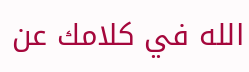الله في كلامك عن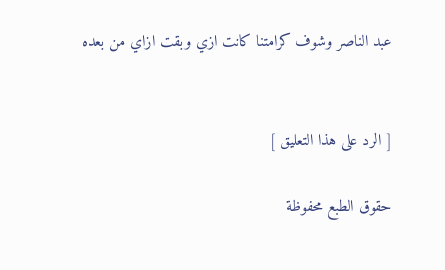عبد الناصر وشوف كرامتنا كانت ازي وبقت ازاي من بعده


[ الرد على هذا التعليق ]

حقوق الطبع محفوظة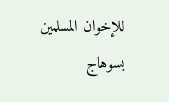للإخوان المسلمين بسوهاج